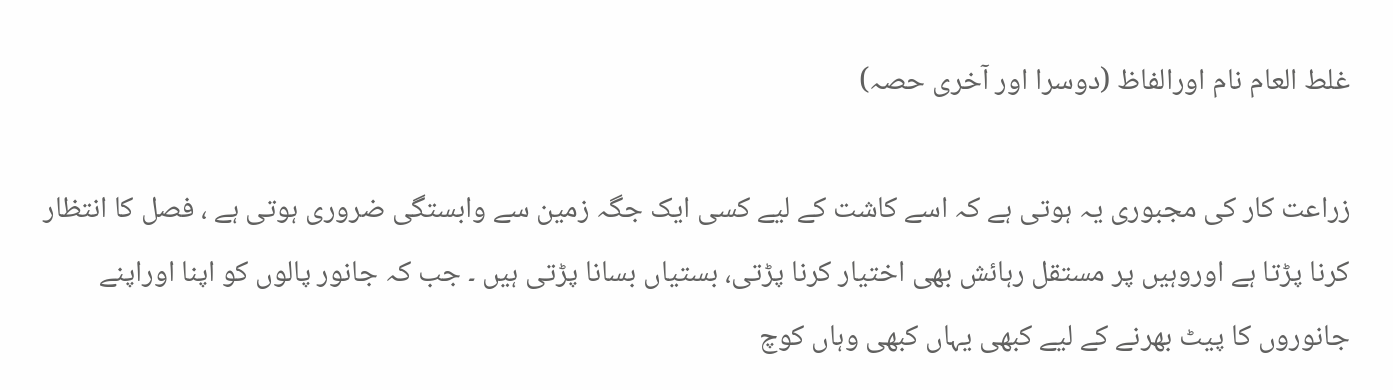غلط العام نام اورالفاظ (دوسرا اور آخری حصہ)

زراعت کار کی مجبوری یہ ہوتی ہے کہ اسے کاشت کے لیے کسی ایک جگہ زمین سے وابستگی ضروری ہوتی ہے ، فصل کا انتظار کرنا پڑتا ہے اوروہیں پر مستقل رہائش بھی اختیار کرنا پڑتی، بستیاں بسانا پڑتی ہیں ۔ جب کہ جانور پالوں کو اپنا اوراپنے جانوروں کا پیٹ بھرنے کے لیے کبھی یہاں کبھی وہاں کوچ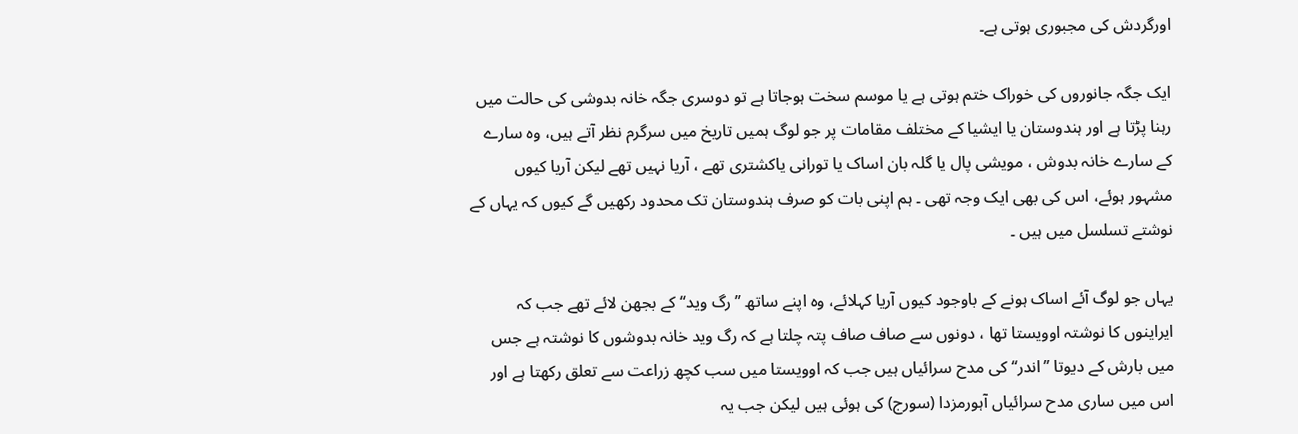اورگردش کی مجبوری ہوتی ہے۔

ایک جگہ جانوروں کی خوراک ختم ہوتی ہے یا موسم سخت ہوجاتا ہے تو دوسری جگہ خانہ بدوشی کی حالت میں رہنا پڑتا ہے اور ہندوستان یا ایشیا کے مختلف مقامات پر جو لوگ ہمیں تاریخ میں سرگرم نظر آتے ہیں، وہ سارے کے سارے خانہ بدوش ، مویشی پال یا گلہ بان اساک یا تورانی یاکشتری تھے ، آریا نہیں تھے لیکن آریا کیوں مشہور ہوئے، اس کی بھی ایک وجہ تھی ۔ ہم اپنی بات کو صرف ہندوستان تک محدود رکھیں گے کیوں کہ یہاں کے نوشتے تسلسل میں ہیں ۔

یہاں جو لوگ آئے اساک ہونے کے باوجود کیوں آریا کہلائے، وہ اپنے ساتھ ’’رگ وید‘‘ کے بجھن لائے تھے جب کہ ایراینوں کا نوشتہ اوویستا تھا ، دونوں سے صاف صاف پتہ چلتا ہے کہ رگ وید خانہ بدوشوں کا نوشتہ ہے جس میں بارش کے دیوتا ’’اندر‘‘ کی مدح سرائیاں ہیں جب کہ اوویستا میں سب کچھ زراعت سے تعلق رکھتا ہے اور اس میں ساری مدح سرائیاں آہورمزدا (سورج) کی ہوئی ہیں لیکن جب یہ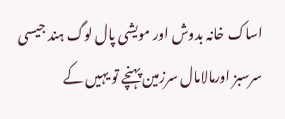اساک خانہ بدوش اور مویشی پال لوگ ہند جیسی سرسبز اورمالامال سرزمین پہنچے تو یہیں کے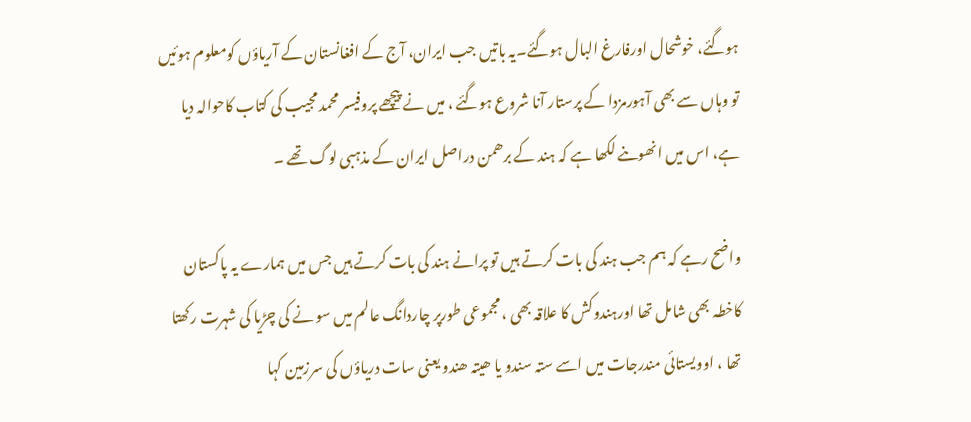ہوگئے، خوشحال اورفارغ البال ہوگئے۔یہ باتیں جب ایران، آج کے افغانستان کے آریاؤں کومعلوم ہوئیں تو وہاں سے بھی آہورمزدا کے پرستار آنا شروع ہوگئے ، میں نے پیچھے پروفیسر محمد مجیب کی کتاب کاحوالہ دیا ہے، اس میں انھوںنے لکھا ہے کہ ہند کے برھمن دراصل ایران کے مذہبی لوگ تھے ۔

واضح رہے کہ ہم جب ہند کی بات کرتے ہیں تو پرانے ہند کی بات کرتے ہیں جس میں ہمارے یہ پاکستان کاخطہ بھی شامل تھا اورہندوکش کا علاقہ بھی ، مجموعی طورپر چاردانگ عالم میں سو نے کی چڑیا کی شہرت رکھتا تھا ، اوویستائی مندرجات میں اسے ستہ سندو یا ھیتہ ھندو یعنی سات دریاؤں کی سرزمین کہا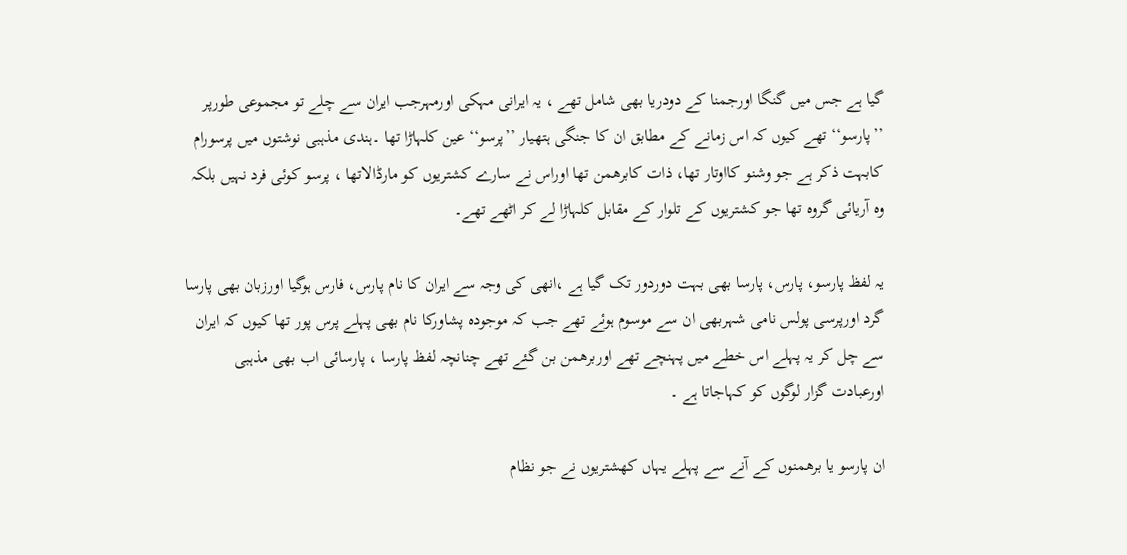گیا ہے جس میں گنگا اورجمنا کے دودریا بھی شامل تھے ، یہ ایرانی مہکی اورمہرجب ایران سے چلے تو مجموعی طورپر ’’پارسو‘‘ تھے کیوں کہ اس زمانے کے مطابق ان کا جنگی ہتھیار ’’پرسو‘‘عین کلہاڑا تھا ۔ہندی مذہبی نوشتوں میں پرسورام کابہت ذکر ہے جو وشنو کااوتار تھا، ذات کابرھمن تھا اوراس نے سارے کشتریوں کو مارڈالاتھا ، پرسو کوئی فرد نہیں بلکہ وہ آریائی گروہ تھا جو کشتریوں کے تلوار کے مقابل کلہاڑا لے کر اٹھے تھے۔

یہ لفظ پارسو، پارس، پارسا بھی بہت دوردور تک گیا ہے ،انھی کی وجہ سے ایران کا نام پارس، فارس ہوگیا اورزبان بھی پارسا گرد اورپرسی پولس نامی شہربھی ان سے موسوم ہوئے تھے جب کہ موجودہ پشاورکا نام بھی پہلے پرس پور تھا کیوں کہ ایران سے چل کر یہ پہلے اس خطے میں پہنچے تھے اوربرھمن بن گئے تھے چنانچہ لفظ پارسا ، پارسائی اب بھی مذہبی اورعبادت گزار لوگوں کو کہاجاتا ہے ۔

ان پارسو یا برھمنوں کے آنے سے پہلے یہاں کھشتریوں نے جو نظام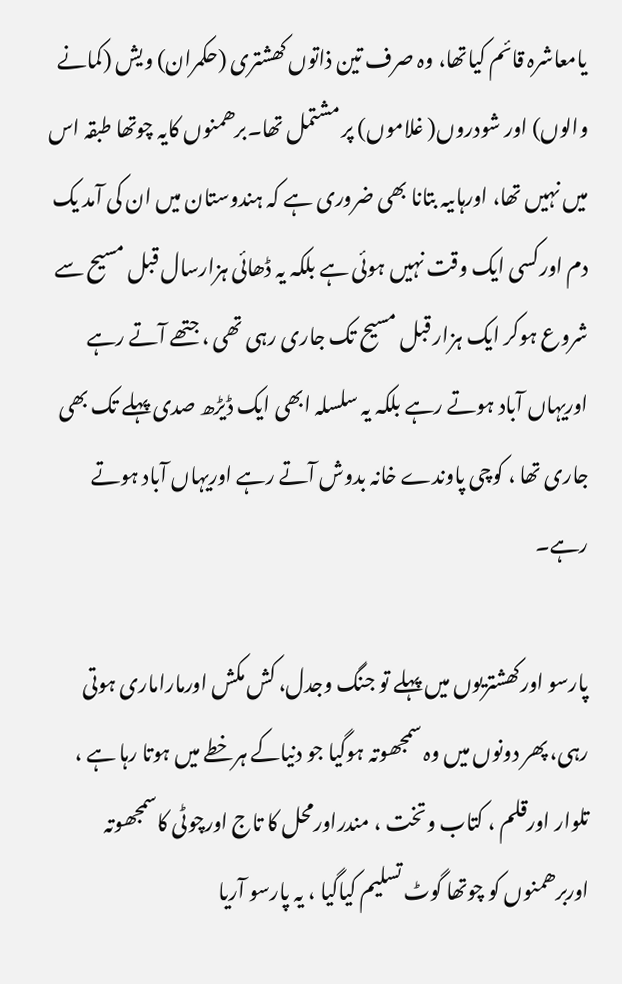یامعاشرہ قائم کیاتھا، وہ صرف تین ذاتوں کھشتری (حکمران) ویش (کمانے والوں) اور شودروں( غلاموں) پر مشتمل تھا۔برھمنوں کایہ چوتھا طبقہ اس میں نہیں تھا، اورہاںیہ بتانا بھی ضروری ہے کہ ہندوستان میں ان کی آمد یک دم اورکسی ایک وقت نہیں ہوئی ہے بلکہ یہ ڈھائی ہزارسال قبل مسیح سے شروع ہوکر ایک ہزار قبل مسیح تک جاری رہی تھی ، جتھے آتے رہے اوریہاں آباد ہوتے رہے بلکہ یہ سلسلہ ابھی ایک ڈیڑھ صدی پہلے تک بھی جاری تھا ، کوچی پاوندے خانہ بدوش آتے رہے اوریہاں آباد ہوتے رہے۔

پارسو اورکھشتریوں میں پہلے تو جنگ وجدل، کش مکش اورماراماری ہوتی رہی، پھر دونوں میں وہ سمجھوتہ ہوگیا جو دنیاکے ہرخطے میں ہوتا رہا ہے ، تلوار اورقلم ، کتاب وتخت ، مندراورمحل کا تاج اورچوٹی کاسمجھوتہ اوربرھمنوں کو چوتھا گوٹ تسلیم کیاگیا ، یہ پارسو آریا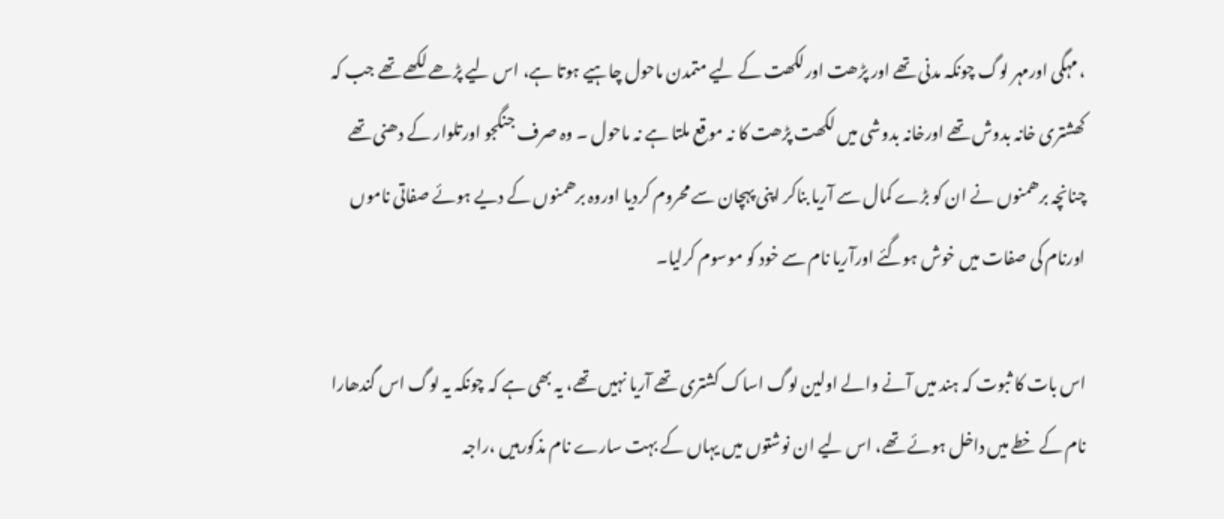، مہگی اورمہر لوگ چونکہ مدنی تھے اور پڑھت اورلکھت کے لیے متمدن ماحول چاہیے ہوتا ہے، اس لیے پڑھے لکھے تھے جب کہ کھشتری خانہ بدوش تھے اورخانہ بدوشی میں لکھت پڑھت کا نہ موقع ملتا ہے نہ ماحول ۔ وہ صرف جنگجو اورتلوار کے دھنی تھے چنانچہ برھمنوں نے ان کو بڑے کمال سے آریا بناکر اپنی پہچان سے محروم کردیا اوروہ برھمنوں کے دیے ہوئے صفاتی ناموں اورنام کی صفات میں خوش ہوگئے اورآریا نام سے خود کو موسوم کرلیا۔

اس بات کا ثبوت کہ ہند میں آنے والے اولین لوگ اساک کشتری تھے آریا نہیں تھے، یہ بھی ہے کہ چونکہ یہ لوگ اس گندھارا نام کے خطے میں داخل ہوئے تھے، اس لیے ان نوشتوں میں یہاں کے بہت سارے نام مذکورہیں ،راجہ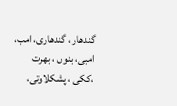گندھار ، گندھاری، امب، امبی، بنوں ، بھرت ،ککی ، پشکلاوتی،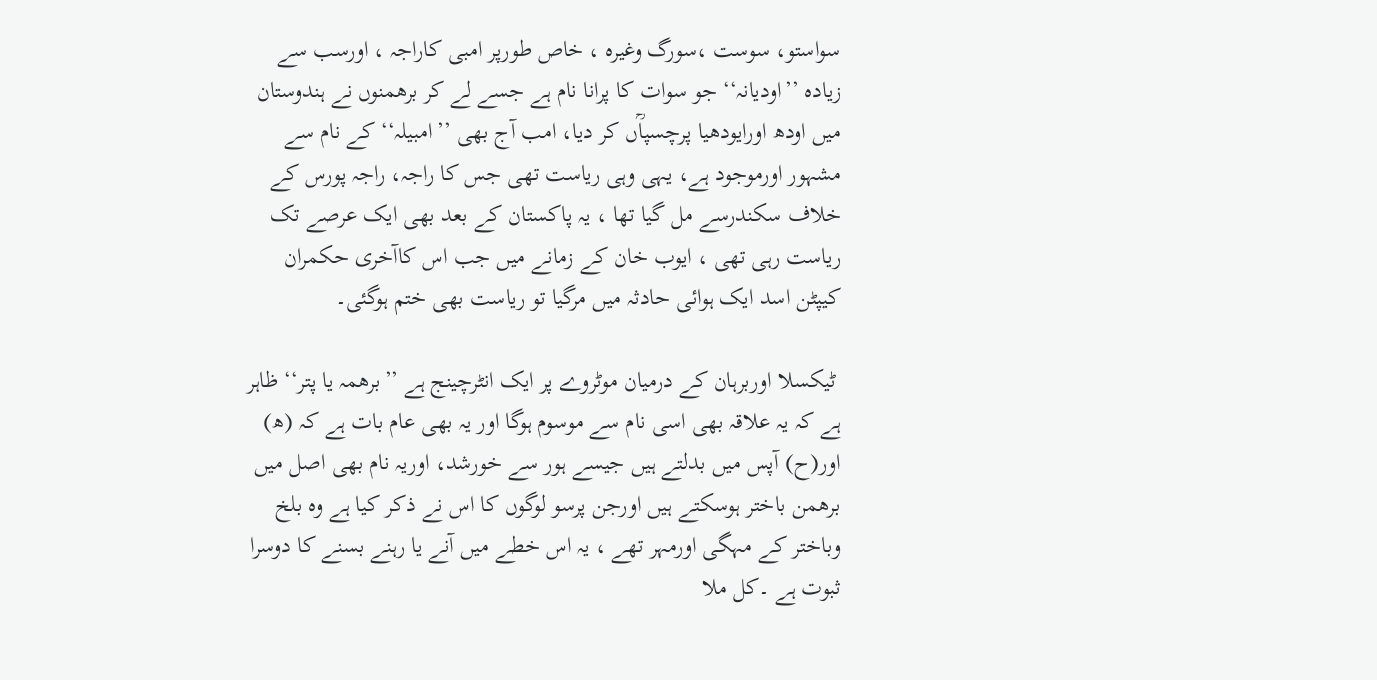سواستو، سوست ،سورگ وغیرہ ، خاص طورپر امبی کاراجہ ، اورسب سے زیادہ ’’اودیانہ‘‘ جو سوات کا پرانا نام ہے جسے لے کر برھمنوں نے ہندوستان میں اودھ اورایودھیا پرچسپاؒں کر دیا، امب آج بھی ’’امبیلہ‘‘ کے نام سے مشہور اورموجود ہے، یہی وہی ریاست تھی جس کا راجہ، راجہ پورس کے خلاف سکندرسے مل گیا تھا ، یہ پاکستان کے بعد بھی ایک عرصے تک ریاست رہی تھی ، ایوب خان کے زمانے میں جب اس کاآخری حکمران کیپٹن اسد ایک ہوائی حادثہ میں مرگیا تو ریاست بھی ختم ہوگئی۔

 ٹیکسلا اوربرہان کے درمیان موٹروے پر ایک انٹرچینج ہے ’’برھمہ یا پتر‘‘ ظاہر ہے کہ یہ علاقہ بھی اسی نام سے موسوم ہوگا اور یہ بھی عام بات ہے کہ (ھ) اور(ح) آپس میں بدلتے ہیں جیسے ہور سے خورشد، اوریہ نام بھی اصل میں برھمن باختر ہوسکتے ہیں اورجن پرسو لوگوں کا اس نے ذکر کیا ہے وہ بلخ وباختر کے مہگی اورمہر تھے ، یہ اس خطے میں آنے یا رہنے بسنے کا دوسرا ثبوت ہے ۔کل ملا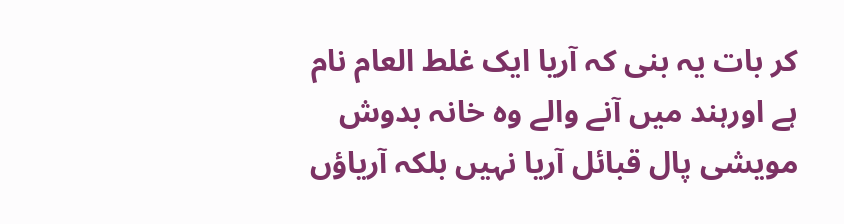کر بات یہ بنی کہ آریا ایک غلط العام نام ہے اورہند میں آنے والے وہ خانہ بدوش مویشی پال قبائل آریا نہیں بلکہ آریاؤں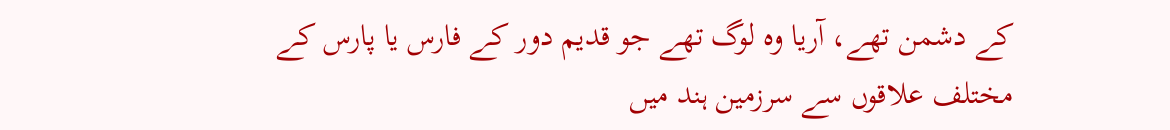کے دشمن تھے، آریا وہ لوگ تھے جو قدیم دور کے فارس یا پارس کے مختلف علاقوں سے سرزمین ہند میں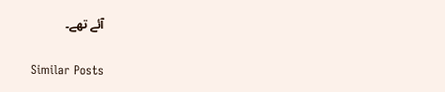آئے تھے۔

Similar Posts